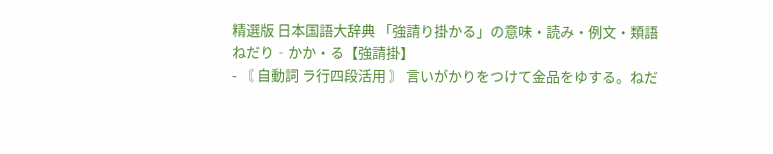精選版 日本国語大辞典 「強請り掛かる」の意味・読み・例文・類語
ねだり‐かか・る【強請掛】
- 〘 自動詞 ラ行四段活用 〙 言いがかりをつけて金品をゆする。ねだ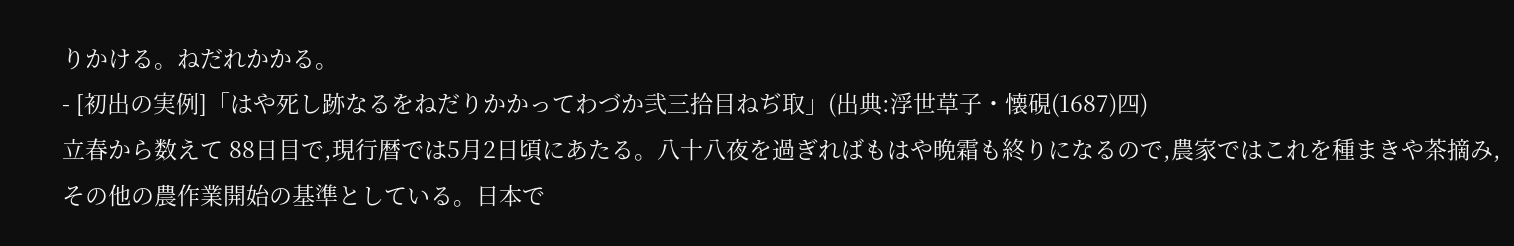りかける。ねだれかかる。
- [初出の実例]「はや死し跡なるをねだりかかってわづか弐三拾目ねぢ取」(出典:浮世草子・懐硯(1687)四)
立春から数えて 88日目で,現行暦では5月2日頃にあたる。八十八夜を過ぎればもはや晩霜も終りになるので,農家ではこれを種まきや茶摘み,その他の農作業開始の基準としている。日本で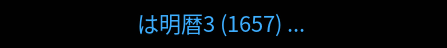は明暦3 (1657) ...